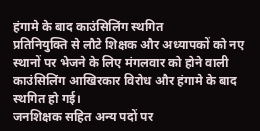हंगामे के बाद काउंसिलिंग स्थगित
प्रतिनियुक्ति से लौटे शिक्षक और अध्यापकों को नए स्थानों पर भेजने के लिए मंगलवार को होने वाली काउंसिलिंग आखिरकार विरोध और हंगामे के बाद स्थगित हो गई।
जनशिक्षक सहित अन्य पदों पर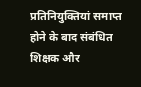प्रतिनियुक्तियां समाप्त होने के बाद संबंधित शिक्षक और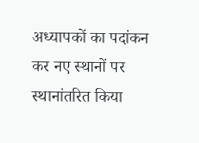अध्यापकों का पदांकन कर नए स्थानों पर स्थानांतरित किया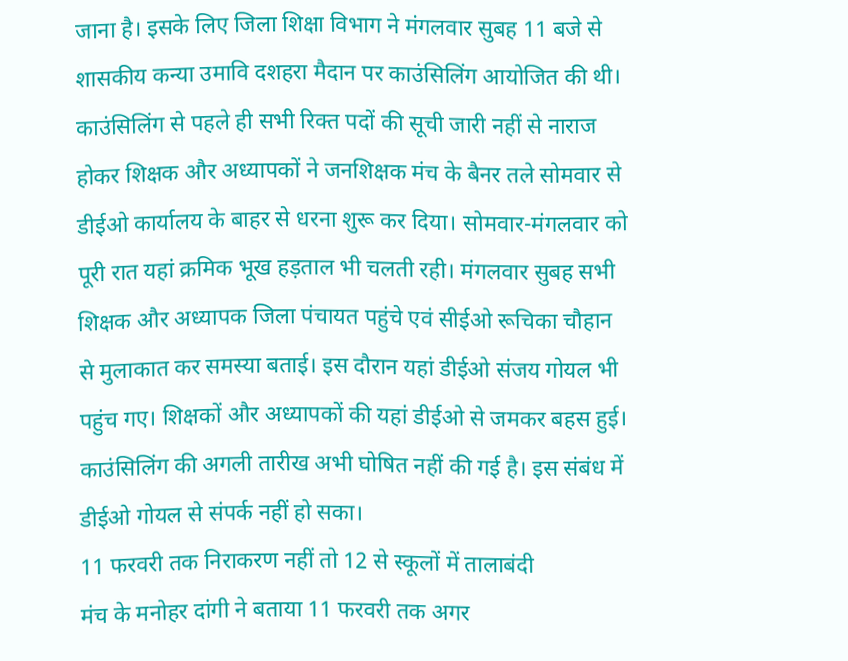जाना है। इसके लिए जिला शिक्षा विभाग ने मंगलवार सुबह 11 बजे से शासकीय कन्या उमावि दशहरा मैदान पर काउंसिलिंग आयोजित की थी। काउंसिलिंग से पहले ही सभी रिक्त पदों की सूची जारी नहीं से नाराज होकर शिक्षक और अध्यापकों ने जनशिक्षक मंच के बैनर तले सोमवार से डीईओ कार्यालय के बाहर से धरना शुरू कर दिया। सोमवार-मंगलवार को पूरी रात यहां क्रमिक भूख हड़ताल भी चलती रही। मंगलवार सुबह सभी शिक्षक और अध्यापक जिला पंचायत पहुंचे एवं सीईओ रूचिका चौहान से मुलाकात कर समस्या बताई। इस दौरान यहां डीईओ संजय गोयल भी पहुंच गए। शिक्षकों और अध्यापकों की यहां डीईओ से जमकर बहस हुई। काउंसिलिंग की अगली तारीख अभी घोषित नहीं की गई है। इस संबंध में डीईओ गोयल से संपर्क नहीं हो सका।
11 फरवरी तक निराकरण नहीं तो 12 से स्कूलों में तालाबंदी
मंच के मनोहर दांगी ने बताया 11 फरवरी तक अगर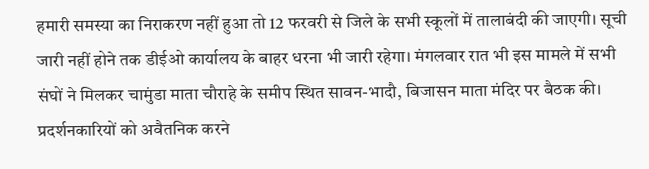हमारी समस्या का निराकरण नहीं हुआ तो 12 फरवरी से जिले के सभी स्कूलों में तालाबंदी की जाएगी। सूची जारी नहीं होने तक डीईओ कार्यालय के बाहर धरना भी जारी रहेगा। मंगलवार रात भी इस मामले में सभी संघों ने मिलकर चामुंडा माता चौराहे के समीप स्थित सावन-भादौ, बिजासन माता मंदिर पर बैठक की।
प्रदर्शनकारियों को अवैतनिक करने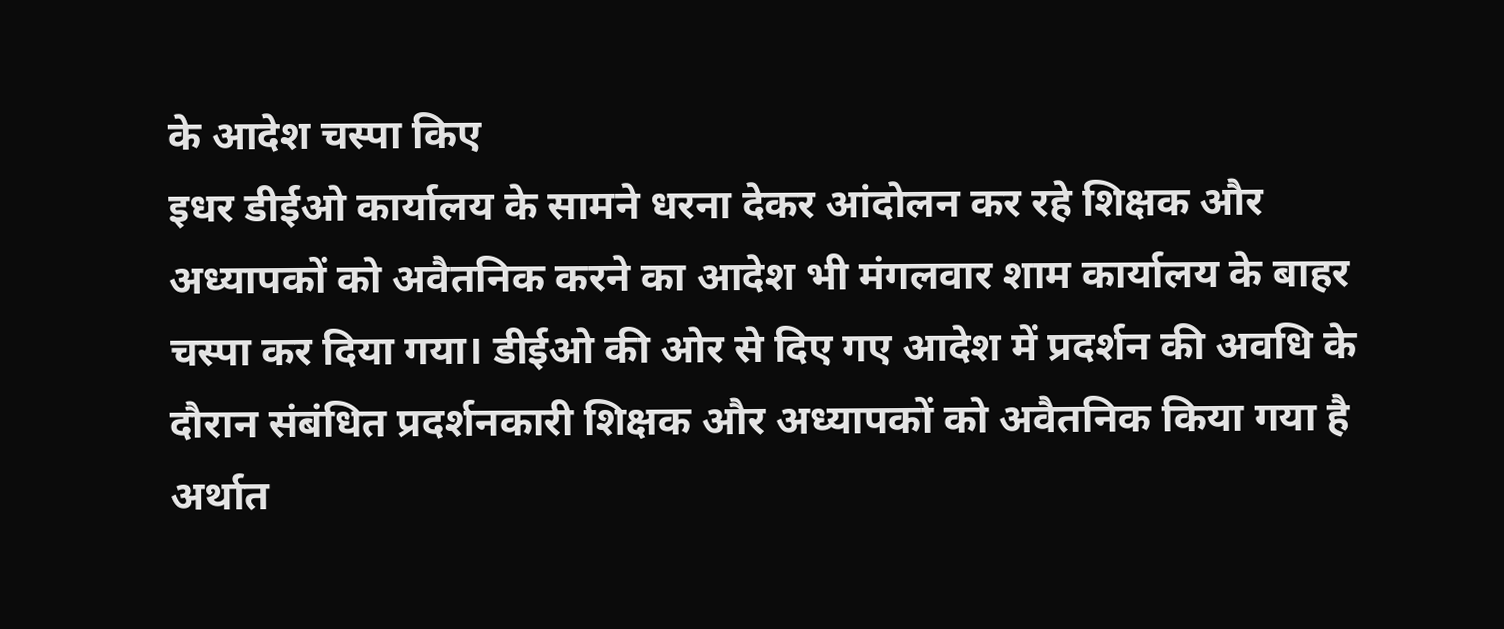के आदेश चस्पा किए
इधर डीईओ कार्यालय के सामने धरना देकर आंदोलन कर रहे शिक्षक और अध्यापकों को अवैतनिक करने का आदेश भी मंगलवार शाम कार्यालय के बाहर चस्पा कर दिया गया। डीईओ की ओर से दिए गए आदेश में प्रदर्शन की अवधि के दौरान संबंधित प्रदर्शनकारी शिक्षक और अध्यापकों को अवैतनिक किया गया है अर्थात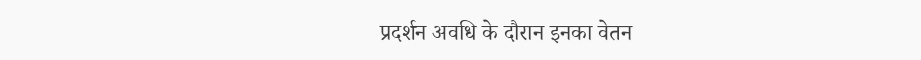प्रदर्शन अवधि के दौरान इनका वेतन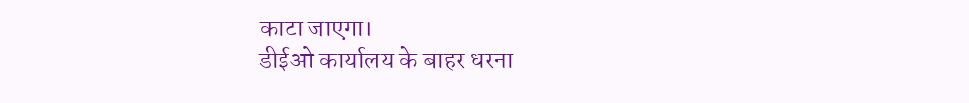काटा जाएगा।
डीईओ कार्यालय के बाहर धरना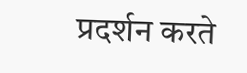प्रदर्शन करते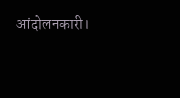आंदोलनकारी।